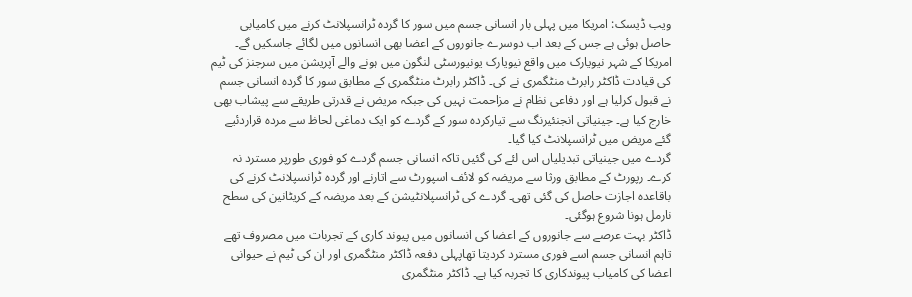ویب ڈیسک: امریکا میں پہلی بار انسانی جسم میں سور کا گردہ ٹرانسپلانٹ کرنے میں کامیابی حاصل ہوئی ہے جس کے بعد اب دوسرے جانوروں کے اعضا بھی انسانوں میں لگائے جاسکیں گے۔
امریکا کے شہر نیویارک میں واقع نیویارک یونیورسٹی لنگون میں ہونے والے آپریشن میں سرجنز کی ٹیم کی قیادت ڈاکٹر رابرٹ منٹگمری نے کی۔ ڈاکٹر رابرٹ منٹگمری کے مطابق سور کا گردہ انسانی جسم نے قبول کرلیا ہے اور دفاعی نظام نے مزاحمت نہیں کی جبکہ مریض نے قدرتی طریقے سے پیشاب بھی خارج کیا ہے۔ جینیاتی انجنئیرنگ سے تیارکردہ سور کے گردے کو ایک دماغی لحاظ سے مردہ قراردئیے گئے مریض میں ٹرانسپلانٹ کیا گیا۔
گردے میں جینیاتی تبدیلیاں اس لئے کی گئیں تاکہ انسانی جسم گردے کو فوری طورپر مسترد نہ کرے۔ رپورٹ کے مطابق ورثا سے مریضہ کو لائف اسپورٹ سے اتارنے اور گردہ ٹرانسپلانٹ کرنے کی باقاعدہ اجازت حاصل کی گئی تھی۔ گردے کی ٹرانسپلانٹیشن کے بعد مریضہ کے کریٹانین کی سطح نارمل ہونا شروع ہوگئی۔
ڈاکٹر بہت عرصے سے جانوروں کے اعضا کی انسانوں میں پیوند کاری کے تجربات میں مصروف تھے تاہم انسانی جسم اسے فوری مسترد کردیتا تھاپہلی دفعہ ڈاکٹر منٹگمری اور ان کی ٹیم نے حیوانی اعضا کی کامیاب پیوندکاری کا تجربہ کیا ہے۔ ڈاکٹر منٹگمری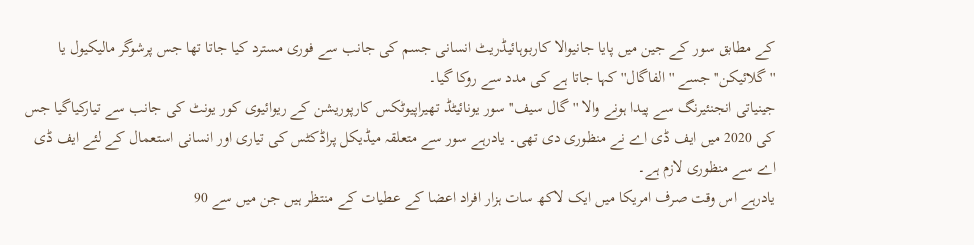کے مطابق سور کے جین میں پایا جانیوالا کاربوہائیڈریٹ انسانی جسم کی جانب سے فوری مسترد کیا جاتا تھا جس پرشوگر مالیکیول یا ''گلائیکن'' جسے ''الفاگال'' کہا جاتا ہے کی مدد سے روکا گیا۔
جینیاتی انجنئیرنگ سے پیدا ہونے والا ''گال سیف'' سور یونائیٹڈ تھیراپیوٹکس کارپوریشن کے ریوائیوی کور یونٹ کی جانب سے تیارکیاگیا جس کی 2020 میں ایف ڈی اے نے منظوری دی تھی۔ یادرہے سور سے متعلقہ میڈیکل پراڈکٹس کی تیاری اور انسانی استعمال کے لئے ایف ڈی اے سے منظوری لازم ہے۔
یادرہے اس وقت صرف امریکا میں ایک لاکھ سات ہزار افراد اعضا کے عطیات کے منتظر ہیں جن میں سے 90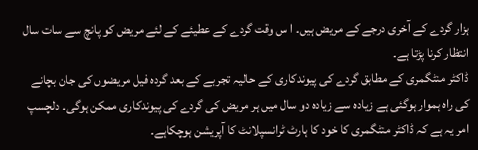ہزار گردے کے آخری درجے کے مریض ہیں۔ ا س وقت گردے کے عطیئے کے لئے مریض کو پانچ سے سات سال انتظار کرنا پڑتا ہے۔
ڈاکٹر منٹگمری کے مطابق گردے کی پیوندکاری کے حالیہ تجربے کے بعد گردہ فیل مریضوں کی جان بچانے کی راہ ہموار ہوگئی ہے زیادہ سے زیادہ دو سال میں ہر مریض کی گردے کی پیوندکاری ممکن ہوگی۔ دلچسپ امر یہ ہے کہ ڈاکٹر منٹگمری کا خود کا ہارٹ ٹرانسپلانٹ کا آپریشن ہوچکاہے۔